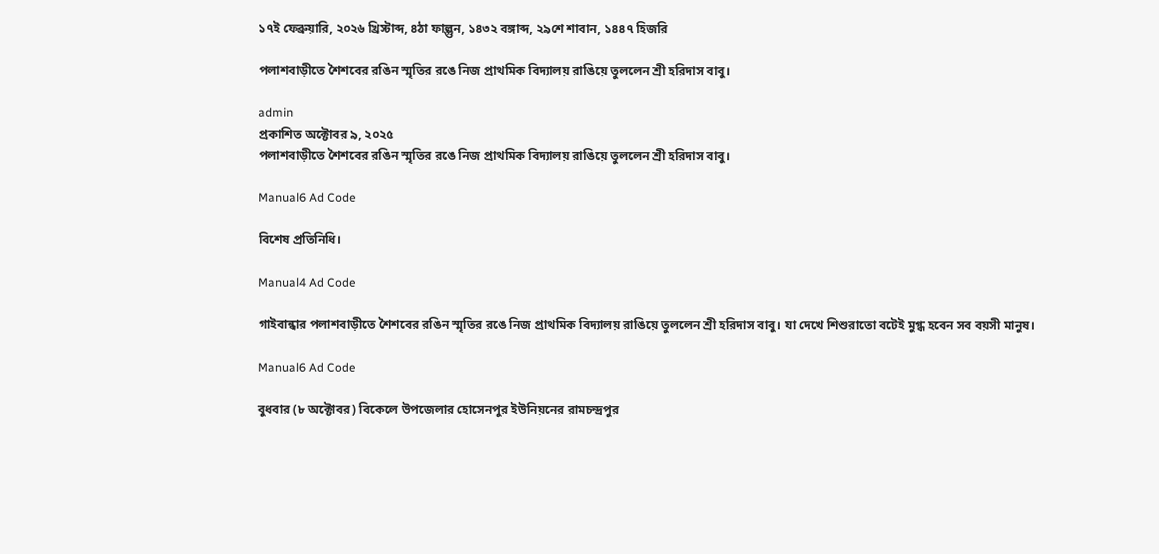১৭ই ফেব্রুয়ারি, ২০২৬ খ্রিস্টাব্দ, ৪ঠা ফাল্গুন, ১৪৩২ বঙ্গাব্দ, ২৯শে শাবান, ১৪৪৭ হিজরি

পলাশবাড়ীতে শৈশবের রঙিন স্মৃতির রঙে নিজ প্রাথমিক বিদ্যালয় রাঙিয়ে তুললেন শ্রী হরিদাস বাবু।

admin
প্রকাশিত অক্টোবর ৯, ২০২৫
পলাশবাড়ীতে শৈশবের রঙিন স্মৃতির রঙে নিজ প্রাথমিক বিদ্যালয় রাঙিয়ে তুললেন শ্রী হরিদাস বাবু।

Manual6 Ad Code

বিশেষ প্রতিনিধি।

Manual4 Ad Code

গাইবান্ধার পলাশবাড়ীতে শৈশবের রঙিন স্মৃতির রঙে নিজ প্রাথমিক বিদ্যালয় রাঙিয়ে তুললেন শ্রী হরিদাস বাবু। যা দেখে শিশুরাতো বটেই মুগ্ধ হবেন সব বয়সী মানুষ।

Manual6 Ad Code

বুধবার (৮ অক্টোবর) বিকেলে উপজেলার হোসেনপুর ইউনিয়নের রামচন্দ্রপুর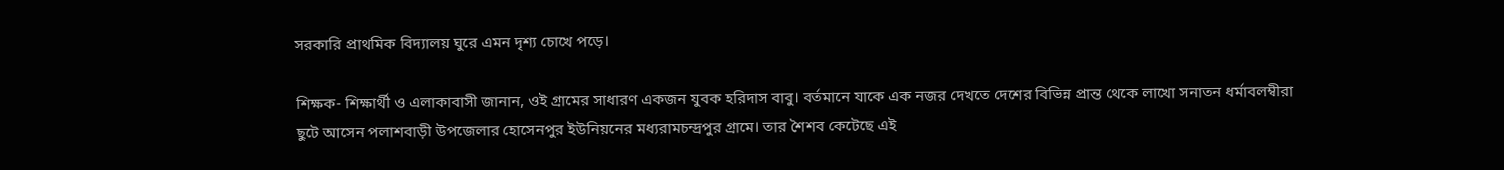সরকারি প্রাথমিক বিদ্যালয় ঘুরে এমন দৃশ্য চোখে পড়ে।

শিক্ষক- শিক্ষার্থী ও এলাকাবাসী জানান, ওই গ্রামের সাধারণ একজন যুবক হরিদাস বাবু। বর্তমানে যাকে এক নজর দেখতে দেশের বিভিন্ন প্রান্ত থেকে লাখো সনাতন ধর্মাবলম্বীরা ছুটে আসেন পলাশবাড়ী উপজেলার হোসেনপুর ইউনিয়নের মধ্যরামচন্দ্রপুর গ্রামে। তার শৈশব কেটেছে এই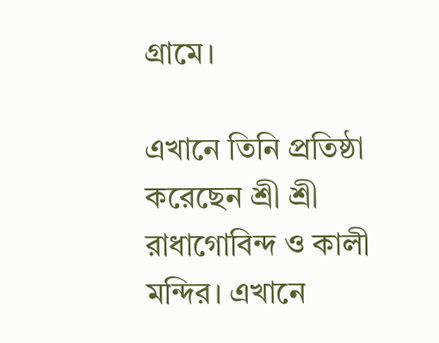গ্রামে।

এখানে তিনি প্রতিষ্ঠা করেছেন শ্রী শ্রী রাধাগোবিন্দ ও কালী মন্দির। এখানে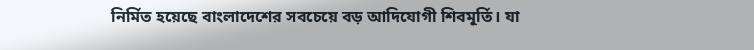নির্মিত হয়েছে বাংলাদেশের সবচেয়ে বড় আদিযোগী শিবমূর্তি। যা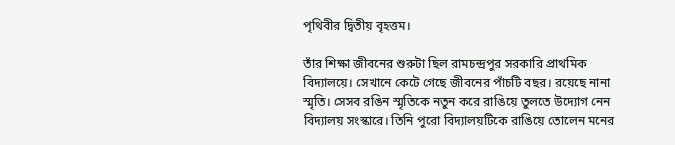পৃথিবীর দ্বিতীয় বৃহত্তম।

তাঁর শিক্ষা জীবনের শুরুটা ছিল রামচন্দ্রপুর সরকারি প্রাথমিক বিদ্যালয়ে। সেখানে কেটে গেছে জীবনের পাঁচটি বছর। রয়েছে নানা স্মৃতি। সেসব রঙিন স্মৃতিকে নতুন করে রাঙিয়ে তুলতে উদ্যোগ নেন বিদ্যালয় সংস্কারে। তিনি পুরো বিদ্যালয়টিকে রাঙিয়ে তোলেন মনের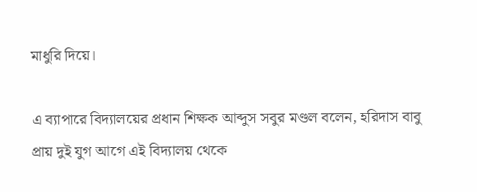মাধুরি দিয়ে।

এ ব্যাপারে বিদ্যালয়ের প্রধান শিক্ষক আব্দুস সবুর মণ্ডল বলেন, হরিদাস বাবু প্রায় দুই যুগ আগে এই বিদ্যালয় থেকে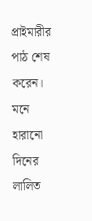প্রাইমারীর পাঠ শেষ করেন। মনে হারানো দিনের লালিত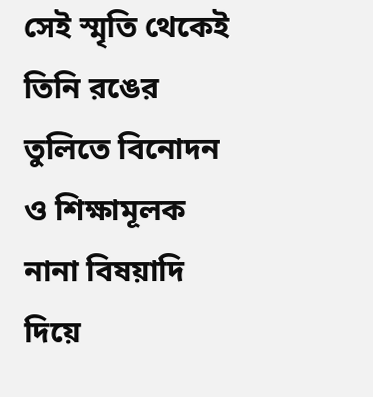সেই স্মৃতি থেকেই তিনি রঙের তুলিতে বিনোদন ও শিক্ষামূলক নানা বিষয়াদি দিয়ে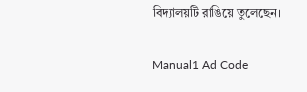বিদ্যালয়টি রাঙিয়ে তুলেছেন।

Manual1 Ad Code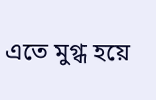এতে মুগ্ধ হয়ে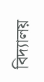বিদ্যালয়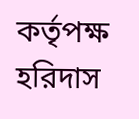কর্তৃপক্ষ হরিদাস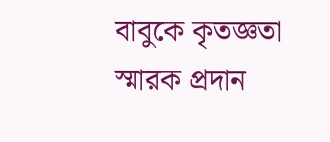বাবুকে কৃতজ্ঞতা স্মারক প্রদান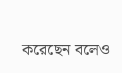করেছেন বলেও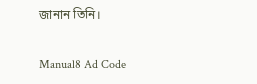জানান তিনি।

Manual8 Ad Code